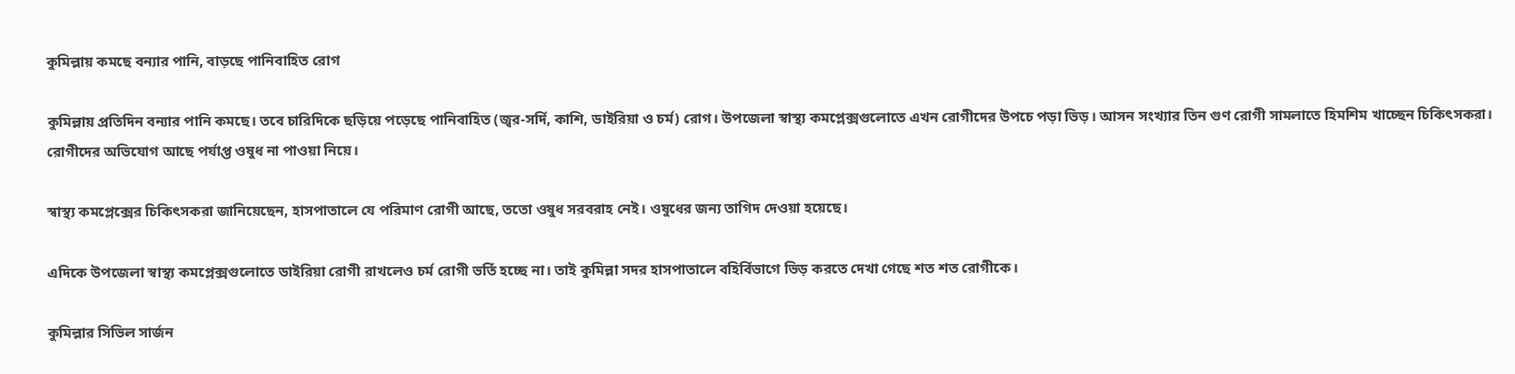কুমিল্লায় কমছে বন্যার পানি, বাড়ছে পানিবাহিত রোগ

কুমিল্লায় প্রতিদিন বন্যার পানি কমছে। তবে চারিদিকে ছড়িয়ে পড়েছে পানিবাহিত (জ্বর-সর্দি, কাশি, ডাইরিয়া ও চর্ম) রোগ। উপজেলা স্বাস্থ্য কমপ্লেক্সগুলোতে এখন রোগীদের উপচে পড়া ভিড়। আসন সংখ্যার তিন গুণ রোগী সামলাতে হিমশিম খাচ্ছেন চিকিৎসকরা। রোগীদের অভিযোগ আছে পর্যাপ্ত ওষুধ না পাওয়া নিয়ে।

স্বাস্থ্য কমপ্লেক্সের চিকিৎসকরা জানিয়েছেন, হাসপাতালে যে পরিমাণ রোগী আছে, ততো ওষুধ সরবরাহ নেই। ওষুধের জন্য তাগিদ দেওয়া হয়েছে।

এদিকে উপজেলা স্বাস্থ্য কমপ্লেক্সগুলোতে ডাইরিয়া রোগী রাখলেও চর্ম রোগী ভর্তি হচ্ছে না। তাই কুমিল্লা সদর হাসপাতালে বহির্বিভাগে ভিড় করতে দেখা গেছে শত শত রোগীকে।

কুমিল্লার সিভিল সার্জন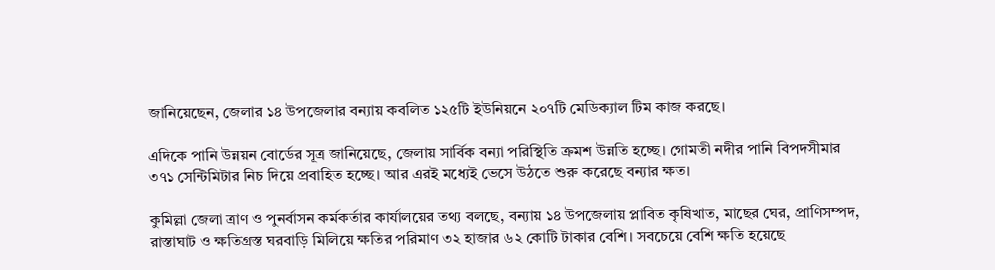জানিয়েছেন, জেলার ১৪ উপজেলার বন্যায় কবলিত ১২৫টি ইউনিয়নে ২০৭টি মেডিক্যাল টিম কাজ করছে।

এদিকে পানি উন্নয়ন বোর্ডের সূত্র জানিয়েছে, জেলায় সার্বিক বন্যা পরিস্থিতি ক্রমশ উন্নতি হচ্ছে। গোমতী নদীর পানি বিপদসীমার ৩৭১ সেন্টিমিটার নিচ দিয়ে প্রবাহিত হচ্ছে। আর এরই মধ্যেই ভেসে উঠতে শুরু করেছে বন্যার ক্ষত।

কুমিল্লা জেলা ত্রাণ ও পুনর্বাসন কর্মকর্তার কার্যালয়ের তথ্য বলছে, বন্যায় ১৪ উপজেলায় প্লাবিত কৃষিখাত, মাছের ঘের, প্রাণিসম্পদ, রাস্তাঘাট ও ক্ষতিগ্রস্ত ঘরবাড়ি মিলিয়ে ক্ষতির পরিমাণ ৩২ হাজার ৬২ কোটি টাকার বেশি। সবচেয়ে বেশি ক্ষতি হয়েছে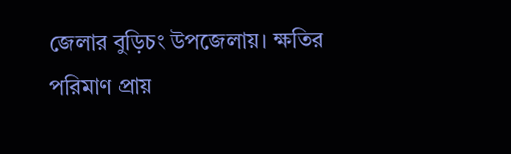জেলার বুড়িচং উপজেলায়। ক্ষতির পরিমাণ প্রায়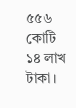৫৫৬ কোটি ১৪ লাখ টাকা।